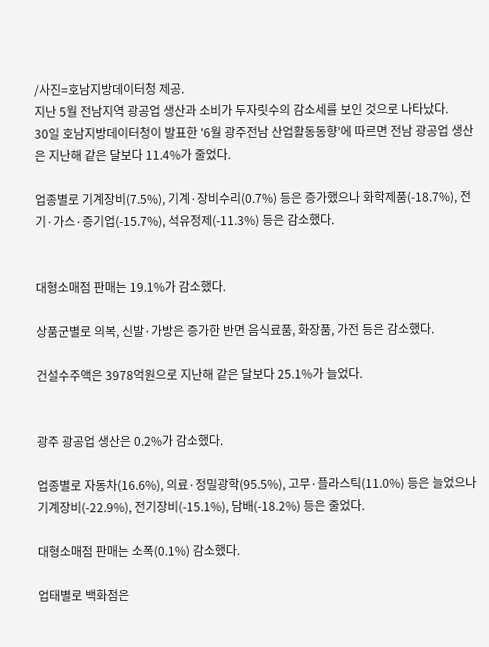/사진=호남지방데이터청 제공.
지난 5월 전남지역 광공업 생산과 소비가 두자릿수의 감소세를 보인 것으로 나타났다.
30일 호남지방데이터청이 발표한 '6월 광주전남 산업활동동향'에 따르면 전남 광공업 생산은 지난해 같은 달보다 11.4%가 줄었다.

업종별로 기계장비(7.5%), 기계·장비수리(0.7%) 등은 증가했으나 화학제품(-18.7%), 전기·가스·증기업(-15.7%), 석유정제(-11.3%) 등은 감소했다.


대형소매점 판매는 19.1%가 감소했다.

상품군별로 의복, 신발·가방은 증가한 반면 음식료품, 화장품, 가전 등은 감소했다.

건설수주액은 3978억원으로 지난해 같은 달보다 25.1%가 늘었다.


광주 광공업 생산은 0.2%가 감소했다.

업종별로 자동차(16.6%), 의료·정밀광학(95.5%), 고무·플라스틱(11.0%) 등은 늘었으나 기계장비(-22.9%), 전기장비(-15.1%), 담배(-18.2%) 등은 줄었다.

대형소매점 판매는 소폭(0.1%) 감소했다.

업태별로 백화점은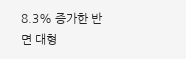8.3% 증가한 반면 대형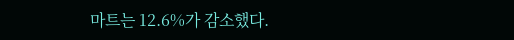마트는 12.6%가 감소했다.